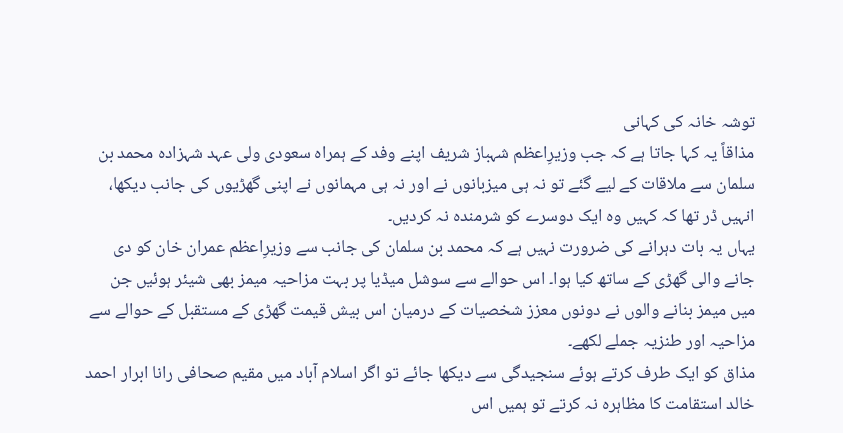توشہ خانہ کی کہانی
مذاقاً یہ کہا جاتا ہے کہ جب وزیرِاعظم شہباز شریف اپنے وفد کے ہمراہ سعودی ولی عہد شہزادہ محمد بن سلمان سے ملاقات کے لیے گئے تو نہ ہی میزبانوں نے اور نہ ہی مہمانوں نے اپنی گھڑیوں کی جانب دیکھا، انہیں ڈر تھا کہ کہیں وہ ایک دوسرے کو شرمندہ نہ کردیں۔
یہاں یہ بات دہرانے کی ضرورت نہیں ہے کہ محمد بن سلمان کی جانب سے وزیرِاعظم عمران خان کو دی جانے والی گھڑی کے ساتھ کیا ہوا۔ اس حوالے سے سوشل میڈیا پر بہت مزاحیہ میمز بھی شیئر ہوئیں جن میں میمز بنانے والوں نے دونوں معزز شخصیات کے درمیان اس بیش قیمت گھڑی کے مستقبل کے حوالے سے مزاحیہ اور طنزیہ جملے لکھے۔
مذاق کو ایک طرف کرتے ہوئے سنجیدگی سے دیکھا جائے تو اگر اسلام آباد میں مقیم صحافی رانا ابرار احمد خالد استقامت کا مظاہرہ نہ کرتے تو ہمیں اس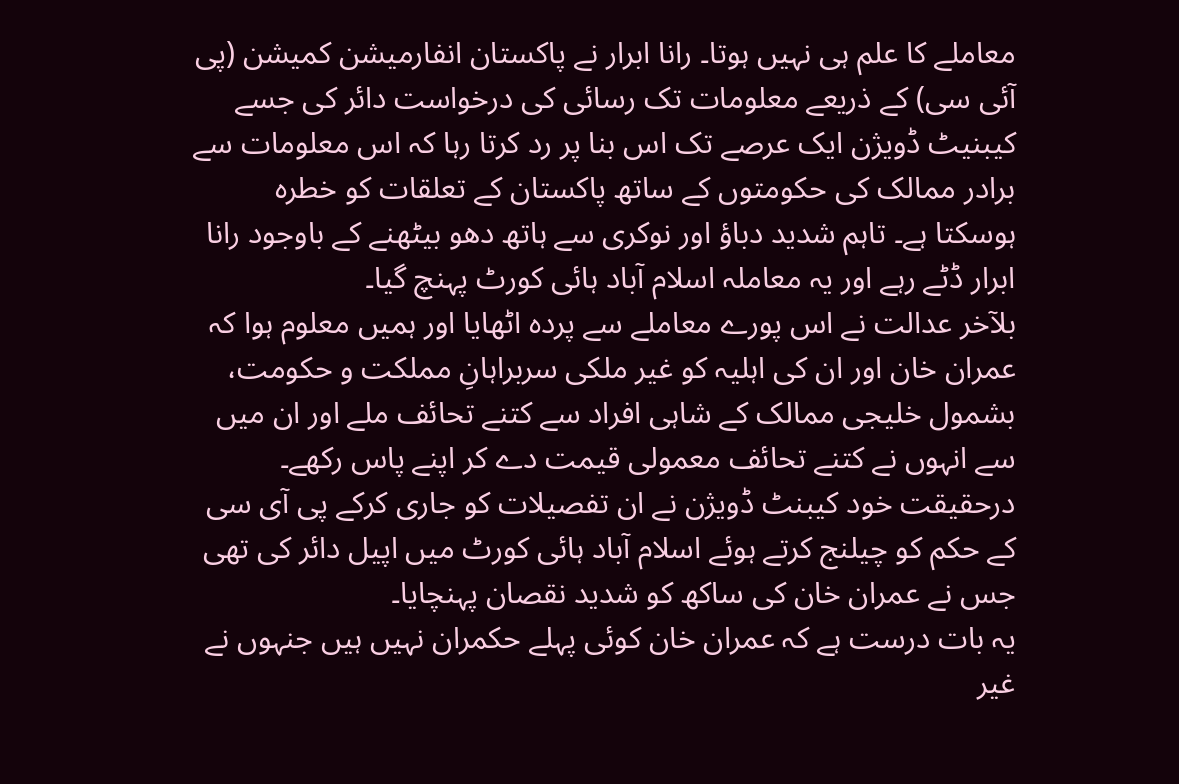معاملے کا علم ہی نہیں ہوتا۔ رانا ابرار نے پاکستان انفارمیشن کمیشن (پی آئی سی) کے ذریعے معلومات تک رسائی کی درخواست دائر کی جسے کیبنیٹ ڈویژن ایک عرصے تک اس بنا پر رد کرتا رہا کہ اس معلومات سے برادر ممالک کی حکومتوں کے ساتھ پاکستان کے تعلقات کو خطرہ ہوسکتا ہے۔ تاہم شدید دباؤ اور نوکری سے ہاتھ دھو بیٹھنے کے باوجود رانا ابرار ڈٹے رہے اور یہ معاملہ اسلام آباد ہائی کورٹ پہنچ گیا۔
بلآخر عدالت نے اس پورے معاملے سے پردہ اٹھایا اور ہمیں معلوم ہوا کہ عمران خان اور ان کی اہلیہ کو غیر ملکی سربراہانِ مملکت و حکومت، بشمول خلیجی ممالک کے شاہی افراد سے کتنے تحائف ملے اور ان میں سے انہوں نے کتنے تحائف معمولی قیمت دے کر اپنے پاس رکھے۔ درحقیقت خود کیبنٹ ڈویژن نے ان تفصیلات کو جاری کرکے پی آی سی کے حکم کو چیلنج کرتے ہوئے اسلام آباد ہائی کورٹ میں اپیل دائر کی تھی جس نے عمران خان کی ساکھ کو شدید نقصان پہنچایا۔
یہ بات درست ہے کہ عمران خان کوئی پہلے حکمران نہیں ہیں جنہوں نے غیر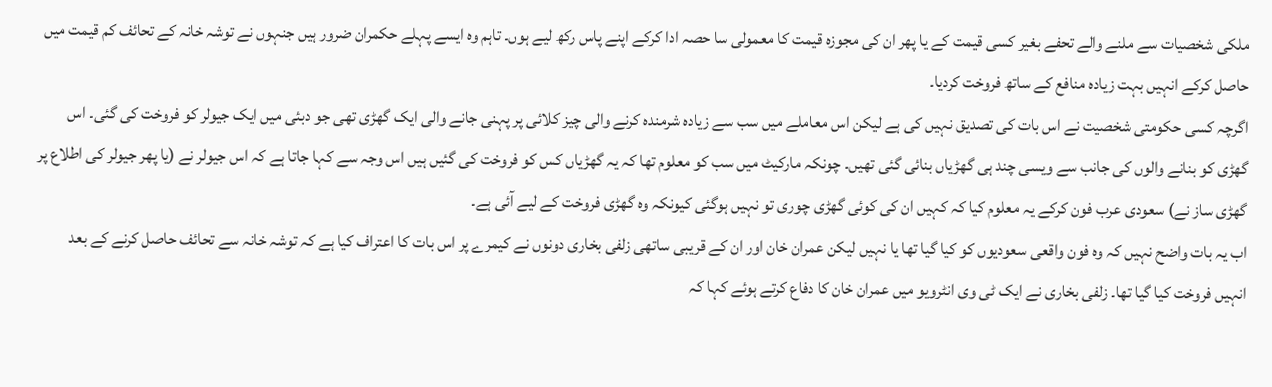ملکی شخصیات سے ملنے والے تحفے بغیر کسی قیمت کے یا پھر ان کی مجوزہ قیمت کا معمولی سا حصہ ادا کرکے اپنے پاس رکھ لیے ہوں۔ تاہم وہ ایسے پہلے حکمران ضرور ہیں جنہوں نے توشہ خانہ کے تحائف کم قیمت میں حاصل کرکے انہیں بہت زیادہ منافع کے ساتھ فروخت کردیا۔
اگرچہ کسی حکومتی شخصیت نے اس بات کی تصدیق نہیں کی ہے لیکن اس معاملے میں سب سے زیادہ شرمندہ کرنے والی چیز کلائی پر پہنی جانے والی ایک گھڑی تھی جو دبئی میں ایک جیولر کو فروخت کی گئی۔ اس گھڑی کو بنانے والوں کی جانب سے ویسی چند ہی گھڑیاں بنائی گئی تھیں۔ چونکہ مارکیٹ میں سب کو معلوم تھا کہ یہ گھڑیاں کس کو فروخت کی گئیں ہیں اس وجہ سے کہا جاتا ہے کہ اس جیولر نے (یا پھر جیولر کی اطلاع پر گھڑی ساز نے) سعودی عرب فون کرکے یہ معلوم کیا کہ کہیں ان کی کوئی گھڑی چوری تو نہیں ہوگئی کیونکہ وہ گھڑی فروخت کے لیے آئی ہے۔
اب یہ بات واضح نہیں کہ وہ فون واقعی سعودیوں کو کیا گیا تھا یا نہیں لیکن عمران خان اور ان کے قریبی ساتھی زلفی بخاری دونوں نے کیمرے پر اس بات کا اعتراف کیا ہے کہ توشہ خانہ سے تحائف حاصل کرنے کے بعد انہیں فروخت کیا گیا تھا۔ زلفی بخاری نے ایک ٹی وی انٹرویو میں عمران خان کا دفاع کرتے ہوئے کہا کہ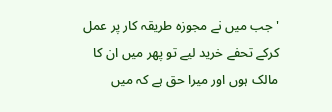'جب میں نے مجوزہ طریقہ کار پر عمل کرکے تحفے خرید لیے تو پھر میں ان کا مالک ہوں اور میرا حق ہے کہ میں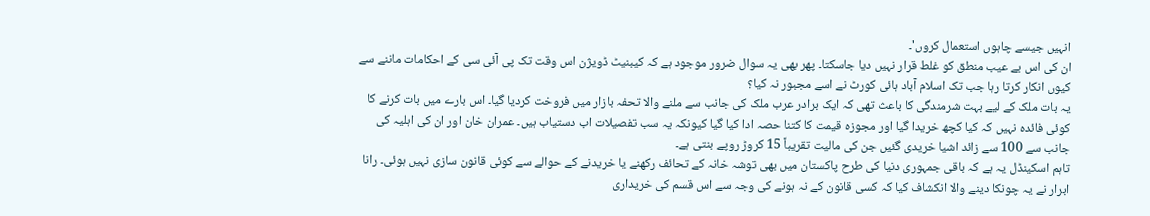انہیں جیسے چاہوں استعمال کروں'۔
ان کی اس بے عیب منطق کو غلط قرار نہیں دیا جاسکتا۔ پھر بھی یہ سوال ضرور موجود ہے کہ کیبنیٹ ڈویژن اس وقت تک پی آئی سی کے احکامات ماننے سے کیوں انکار کرتا رہا جب تک اسلام آباد ہائی کورٹ نے اسے مجبور نہ کیا؟
یہ بات ملک کے لیے بہت شرمندگی کا باعث تھی کہ ایک برادر عرب ملک کی جانب سے ملنے والا تحفہ بازار میں فروخت کردیا گیا۔ اس بارے میں بات کرنے کا کوئی فائدہ نہیں کہ کیا کچھ خریدا گیا اور مجوزہ قیمت کا کتنا حصہ ادا کیا گیا کیونکہ یہ سب تفصیلات اب دستیاب ہیں۔ عمران خان اور ان کی اہلیہ کی جانب سے 100 سے زائد اشیا خریدی گئیں جن کی مالیت تقریباً 15 کروڑ روپے بنتی ہے۔
تاہم اسکینڈل یہ ہے کہ باقی جمہوری دنیا کی طرح پاکستان میں بھی توشہ خانہ کے تحائف رکھنے یا خریدنے کے حوالے سے کوئی قانون سازی نہیں ہوئی۔ رانا ابرار نے یہ چونکا دینے والا انکشاف کیا کہ کسی قانون کے نہ ہونے کی وجہ سے اس قسم کی خریداری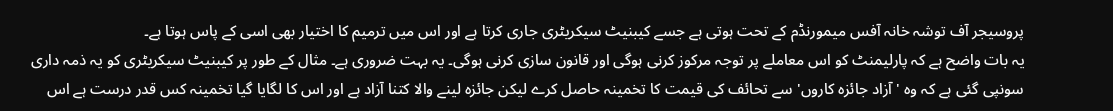پروسیجر آف توشہ خانہ آفس میمورنڈم کے تحت ہوتی ہے جسے کیبنیٹ سیکریٹری جاری کرتا ہے اور اس میں ترمیم کا اختیار بھی اسی کے پاس ہوتا ہے۔
یہ بات واضح ہے کہ پارلیمنٹ کو اس معاملے پر توجہ مرکوز کرنی ہوگی اور قانون سازی کرنی ہوگی۔ یہ بہت ضروری ہے۔ مثال کے طور پر کیبنیٹ سیکریٹری کو یہ ذمہ داری سونپی گئی ہے کہ وہ 'آزاد جائزہ کاروں' سے تحائف کی قیمت کا تخمینہ حاصل کرے لیکن جائزہ لینے والا کتنا آزاد ہے اور اس کا لگایا گیا تخمینہ کس قدر درست ہے اس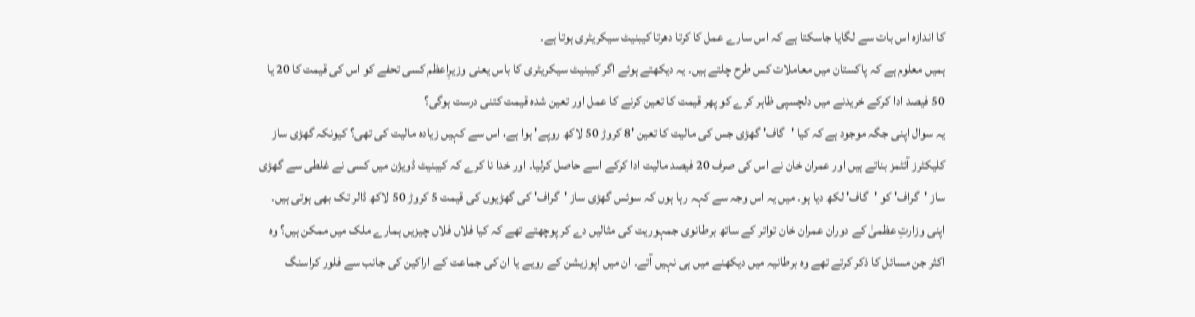کا اندازہ اس بات سے لگایا جاسکتا ہے کہ اس سارے عمل کا کرتا دھرتا کیبنیٹ سیکریٹری ہوتا ہے۔
ہمیں معلوم ہے کہ پاکستان میں معاملات کس طرح چلتے ہیں۔ یہ دیکھتے ہوئے اگر کیبنیٹ سیکریٹری کا باس یعنی وزیرِاعظم کسی تحفے کو اس کی قیمت کا 20 یا 50 فیصد ادا کرکے خریدنے میں دلچسپی ظاہر کرے کو پھر قیمت کا تعین کرنے کا عمل اور تعین شدہ قیمت کتنی درست ہوگی؟
یہ سوال اپنی جگہ موجود ہے کہ کیا 'گاف' گھڑی جس کی مالیت کا تعین '8 کروڑ 50 لاکھ روپے' ہوا ہے، اس سے کہیں زیادہ مالیت کی تھی؟ کیونکہ گھڑی ساز کلیکٹرز آئٹمز بناتے ہیں اور عمران خان نے اس کی صرف 20 فیصد مالیت ادا کرکے اسے حاصل کرلیا۔ اور خدا نا کرے کہ کیبنیٹ ڈویژن میں کسی نے غلطی سے گھڑی ساز 'گراف' کو 'گاف' لکھ دیا ہو۔ میں یہ اس وجہ سے کہہ رہا ہوں کہ سوئس گھڑی ساز 'گراف' کی گھڑیوں کی قیمت 5 کروڑ 50 لاکھ ڈالر تک بھی ہوتی ہیں۔
اپنی وزارتِ عظمیٰ کے دوران عمران خان تواتر کے ساتھ برطانوی جمہوریت کی مثالیں دے کر پوچھتے تھے کہ کیا فلاں فلاں چیزیں ہمارے ملک میں ممکن ہیں؟ وہ اکثر جن مسائل کا ذکر کرتے تھے وہ برطانیہ میں دیکھنے میں ہی نہیں آتے۔ ان میں اپوزیشن کے رویے یا ان کی جماعت کے اراکین کی جانب سے فلور کراسنگ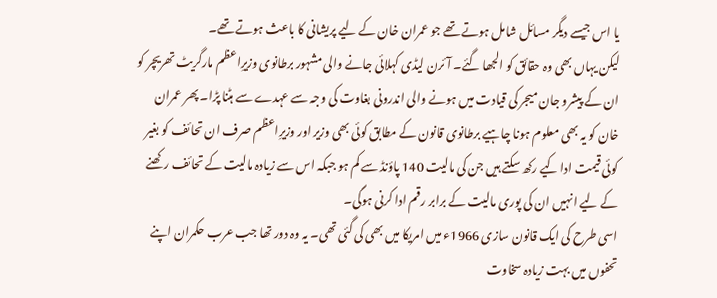یا اس جیسے دیگر مسائل شامل ہوتے تھے جو عمران خان کے لیے پریشانی کا باعث ہوتے تھے۔
لیکن یہاں بھی وہ حقائق کو الجھا گئے۔ آئرن لیڈی کہلائی جانے والی مشہور برطانوی وزیرِاعظم مارگریٹ تھریچر کو ان کے پیشرو جان میجر کی قیادت میں ہونے والی اندرونی بغاوت کی وجہ سے عہدے سے ہٹنا پڑا۔ پھر عمران خان کو یہ بھی معلوم ہونا چاہیے برطانوی قانون کے مطابق کوئی بھی وزیر اور وزیرِاعظم صرف ان تحائف کو بغیر کوئی قیمت ادا کیے رکھ سکتے ہیں جن کی مالیت 140 پاؤنڈ سے کم ہو جبکہ اس سے زیادہ مالیت کے تحائف رکھنے کے لیے انہیں ان کی پوری مالیت کے برابر رقم ادا کرنی ہوگی۔
اسی طرح کی ایک قانون سازی 1966ء میں امریکا میں بھی کی گئی تھی۔ یہ وہ دور تھا جب عرب حکمران اپنے تحفوں میں بہت زیادہ سخاوت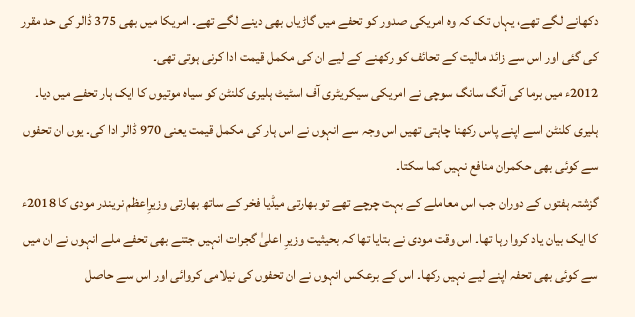دکھانے لگے تھے، یہاں تک کہ وہ امریکی صدور کو تحفے میں گاڑیاں بھی دینے لگے تھے۔ امریکا میں بھی 375 ڈالر کی حد مقرر کی گئی اور اس سے زائد مالیت کے تحائف کو رکھنے کے لیے ان کی مکمل قیمت ادا کرنی ہوتی تھی۔
2012ء میں برما کی آنگ سانگ سوچی نے امریکی سیکریٹری آف اسٹیٹ ہلیری کلنٹن کو سیاہ موتیوں کا ایک ہار تحفے میں دیا۔ ہلیری کلنٹن اسے اپنے پاس رکھنا چاہتی تھیں اس وجہ سے انہوں نے اس ہار کی مکمل قیمت یعنی 970 ڈالر ادا کی۔ یوں ان تحفوں سے کوئی بھی حکمران منافع نہیں کما سکتا۔
گزشتہ ہفتوں کے دوران جب اس معاملے کے بہت چرچے تھے تو بھارتی میڈیا فخر کے ساتھ بھارتی وزیرِاعظم نریندر مودی کا 2018ء کا ایک بیان یاد کروا رہا تھا۔ اس وقت مودی نے بتایا تھا کہ بحیثیت وزیرِ اعلیٰ گجرات انہیں جتنے بھی تحفے ملے انہوں نے ان میں سے کوئی بھی تحفہ اپنے لیے نہیں رکھا۔ اس کے برعکس انہوں نے ان تحفوں کی نیلامی کروائی اور اس سے حاصل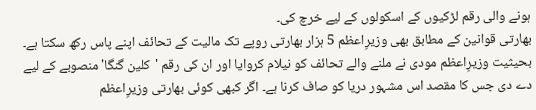ہونے والی رقم لڑکیوں کے اسکولوں کے لیے خرچ کی۔
بھارتی قوانین کے مطابق بھی وزیرِاعظم 5 ہزار بھارتی روپے تک مالیت کے تحائف اپنے پاس رکھ سکتا ہے۔ بحیثیت وزیرِاعظم مودی نے ملنے والے تحائف کو نیلام کروایا اور ان کی رقم 'کلین گنگا' منصوبے کے لیے دے دی جس کا مقصد اس مشہور دریا کو صاف کرنا ہے۔ اگر کبھی کوئی بھارتی وزیرِاعظم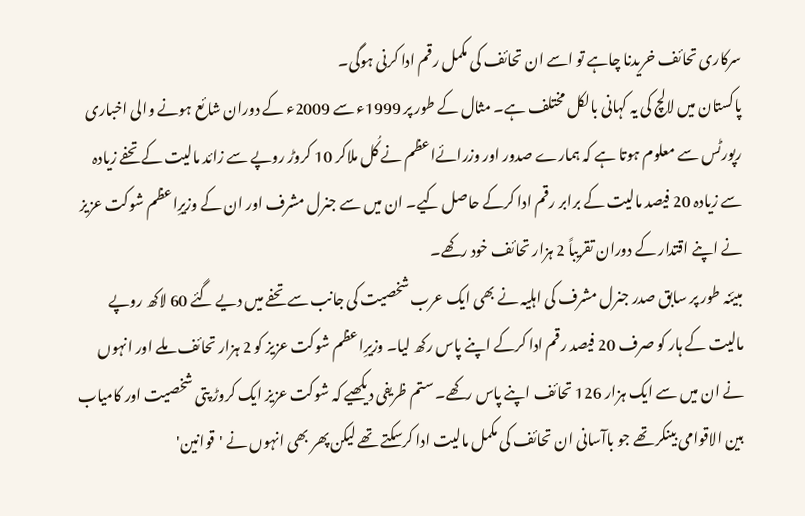سرکاری تحائف خریدنا چاہے تو اسے ان تحائف کی مکمل رقم ادا کرنی ہوگی۔
پاکستان میں لالچ کی یہ کہانی بالکل مختلف ہے۔ مثال کے طور پر 1999ء سے 2009ء کے دوران شائع ہونے والی اخباری رپورٹس سے معلوم ہوتا ہے کہ ہمارے صدور اور وزرائےاعظم نے کُل ملاکر 10 کروڑ روپے سے زائد مالیت کے تحفے زیادہ سے زیادہ 20 فیصد مالیت کے برابر رقم ادا کرکے حاصل کیے۔ ان میں سے جنرل مشرف اور ان کے وزیرِاعظم شوکت عزیز نے اپنے اقتدار کے دوران تقریباً 2 ہزار تحائف خود رکھے۔
مبیّنہ طور پر سابق صدر جنرل مشرف کی اہلیہ نے بھی ایک عرب شخصیت کی جانب سے تحفے میں دیے گئے 60 لاکھ روپے مالیت کے ہار کو صرف 20 فیصد رقم ادا کرکے اپنے پاس رکھ لیا۔ وزیرِاعظم شوکت عزیز کو 2 ہزار تحائف ملے اور انہوں نے ان میں سے ایک ہزار 126 تحائف اپنے پاس رکھے۔ ستم ظریفی دیکھیے کہ شوکت عزیز ایک کروڑ پتی شخصیت اور کامیاب بین الاقوامی بینکر تھے جو باآسانی ان تحائف کی مکمل مالیت ادا کرسکتے تھے لیکن پھر بھی انہوں نے 'قوانین'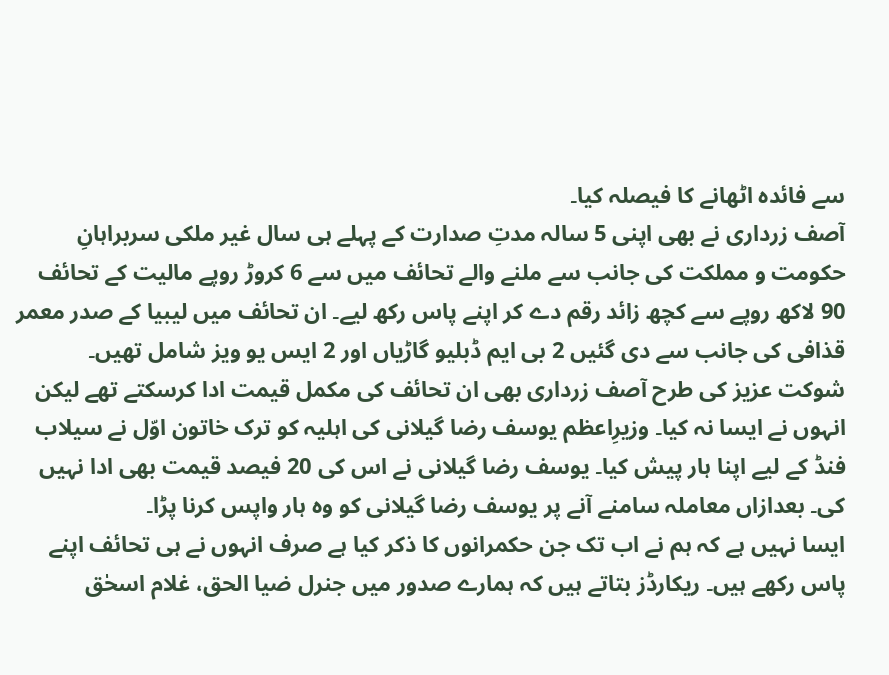سے فائدہ اٹھانے کا فیصلہ کیا۔
آصف زرداری نے بھی اپنی 5 سالہ مدتِ صدارت کے پہلے ہی سال غیر ملکی سربراہانِ حکومت و مملکت کی جانب سے ملنے والے تحائف میں سے 6 کروڑ روپے مالیت کے تحائف 90 لاکھ روپے سے کچھ زائد رقم دے کر اپنے پاس رکھ لیے۔ ان تحائف میں لیبیا کے صدر معمر قذافی کی جانب سے دی گئیں 2 بی ایم ڈبلیو گاڑیاں اور 2 ایس یو ویز شامل تھیں۔
شوکت عزیز کی طرح آصف زرداری بھی ان تحائف کی مکمل قیمت ادا کرسکتے تھے لیکن انہوں نے ایسا نہ کیا۔ وزیرِاعظم یوسف رضا گیلانی کی اہلیہ کو ترک خاتون اوّل نے سیلاب فنڈ کے لیے اپنا ہار پیش کیا۔ یوسف رضا گیلانی نے اس کی 20 فیصد قیمت بھی ادا نہیں کی۔ بعدازاں معاملہ سامنے آنے پر یوسف رضا گیلانی کو وہ ہار واپس کرنا پڑا۔
ایسا نہیں ہے کہ ہم نے اب تک جن حکمرانوں کا ذکر کیا ہے صرف انہوں نے ہی تحائف اپنے پاس رکھے ہیں۔ ریکارڈز بتاتے ہیں کہ ہمارے صدور میں جنرل ضیا الحق، غلام اسحٰق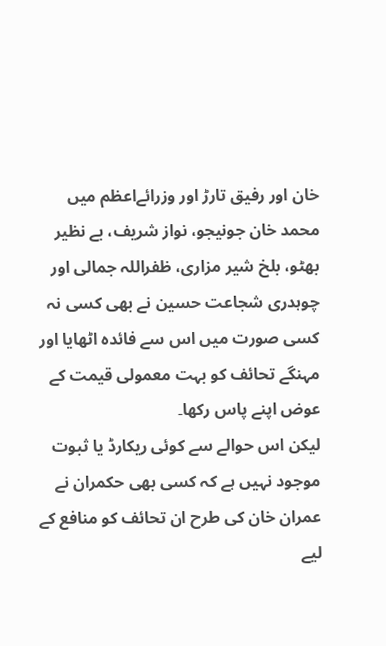خان اور رفیق تارڑ اور وزرائےاعظم میں محمد خان جونیجو، نواز شریف، بے نظیر بھٹو، بلخ شیر مزاری، ظفراللہ جمالی اور چوہدری شجاعت حسین نے بھی کسی نہ کسی صورت میں اس سے فائدہ اٹھایا اور مہنگے تحائف کو بہت معمولی قیمت کے عوض اپنے پاس رکھا۔
لیکن اس حوالے سے کوئی ریکارڈ یا ثبوت موجود نہیں ہے کہ کسی بھی حکمران نے عمران خان کی طرح ان تحائف کو منافع کے لیے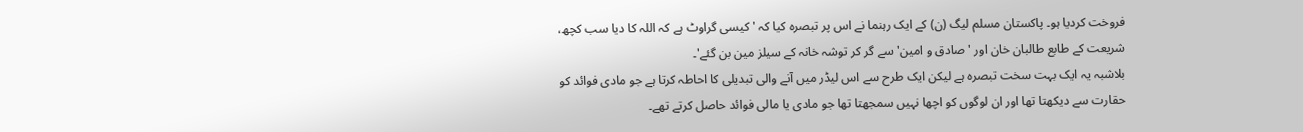فروخت کردیا ہو۔ پاکستان مسلم لیگ (ن) کے ایک رہنما نے اس پر تبصرہ کیا کہ 'کیسی گراوٹ ہے کہ اللہ کا دیا سب کچھ، شریعت کے طابع طالبان خان اور 'صادق و امین' سے گر کر توشہ خانہ کے سیلز مین بن گئے'۔
بلاشبہ یہ ایک بہت سخت تبصرہ ہے لیکن ایک طرح سے اس لیڈر میں آنے والی تبدیلی کا احاطہ کرتا ہے جو مادی فوائد کو حقارت سے دیکھتا تھا اور ان لوگوں کو اچھا نہیں سمجھتا تھا جو مادی یا مالی فوائد حاصل کرتے تھے۔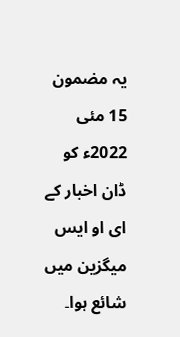یہ مضمون 15 مئی 2022ء کو ڈان اخبار کے ای او ایس میگزین میں شائع ہوا۔